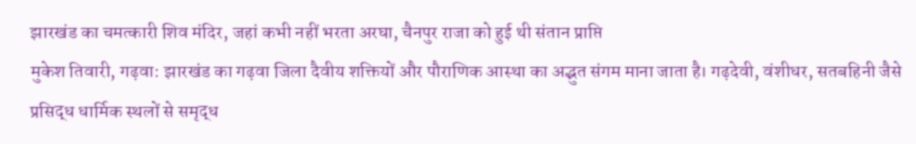झारखंड का चमत्कारी शिव मंदिर, जहां कभी नहीं भरता अरघा, चैनपुर राजा को हुई थी संतान प्राप्ति
मुकेश तिवारी, गढ़वा: झारखंड का गढ़वा जिला दैवीय शक्तियों और पौराणिक आस्था का अद्भुत संगम माना जाता है। गढ़देवी, वंशीधर, सतबहिनी जैसे प्रसिद्ध धार्मिक स्थलों से समृद्ध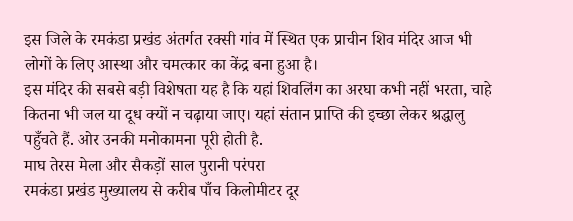इस जिले के रमकंडा प्रखंड अंतर्गत रक्सी गांव में स्थित एक प्राचीन शिव मंदिर आज भी लोगों के लिए आस्था और चमत्कार का केंद्र बना हुआ है।
इस मंदिर की सबसे बड़ी विशेषता यह है कि यहां शिवलिंग का अरघा कभी नहीं भरता, चाहे कितना भी जल या दूध क्यों न चढ़ाया जाए। यहां संतान प्राप्ति की इच्छा लेकर श्रद्धालु पहुँचते हैं. ओर उनकी मनोकामना पूरी होती है.
माघ तेरस मेला और सैकड़ों साल पुरानी परंपरा
रमकंडा प्रखंड मुख्यालय से करीब पाँच किलोमीटर दूर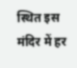स्थित इस मंदिर में हर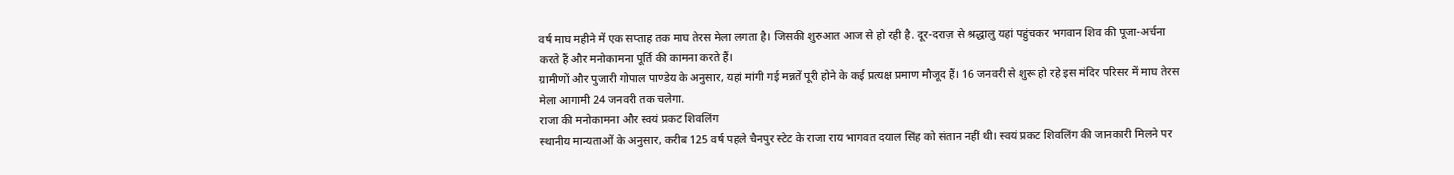वर्ष माघ महीने में एक सप्ताह तक माघ तेरस मेला लगता है। जिसकी शुरुआत आज से हो रही है. दूर-दराज़ से श्रद्धालु यहां पहुंचकर भगवान शिव की पूजा-अर्चना करते हैं और मनोकामना पूर्ति की कामना करते हैं।
ग्रामीणों और पुजारी गोपाल पाण्डेय के अनुसार, यहां मांगी गई मन्नतें पूरी होने के कई प्रत्यक्ष प्रमाण मौजूद हैं। 16 जनवरी से शुरू हो रहे इस मंदिर परिसर में माघ तेरस मेला आगामी 24 जनवरी तक चलेगा.
राजा की मनोकामना और स्वयं प्रकट शिवलिंग
स्थानीय मान्यताओं के अनुसार, करीब 125 वर्ष पहले चैनपुर स्टेट के राजा राय भागवत दयाल सिंह को संतान नहीं थी। स्वयं प्रकट शिवलिंग की जानकारी मिलने पर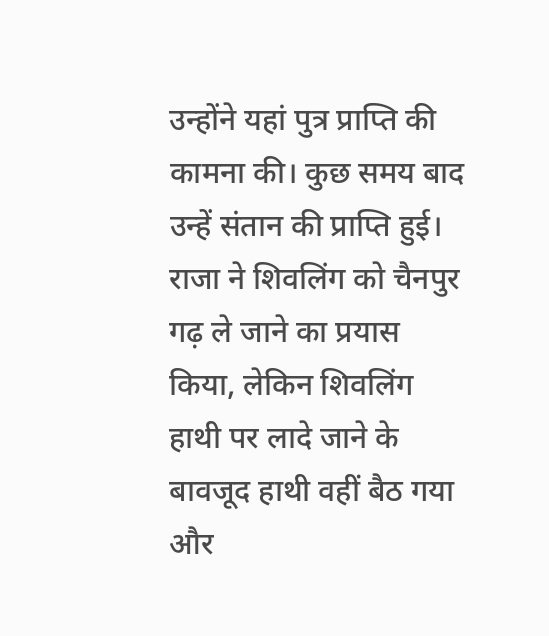उन्होंने यहां पुत्र प्राप्ति की कामना की। कुछ समय बाद उन्हें संतान की प्राप्ति हुई।
राजा ने शिवलिंग को चैनपुर गढ़ ले जाने का प्रयास किया, लेकिन शिवलिंग हाथी पर लादे जाने के बावजूद हाथी वहीं बैठ गया और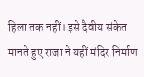हिला तक नहीं। इसे दैवीय संकेत मानते हुए राजा ने यहीं मंदिर निर्माण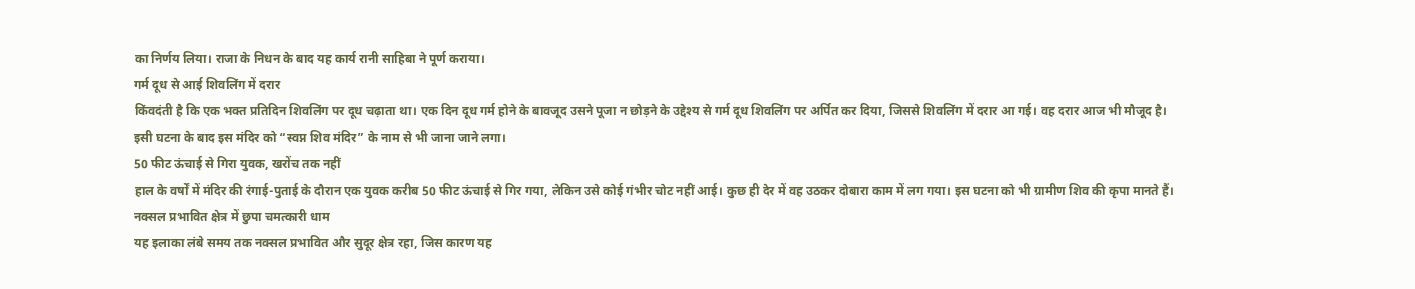का निर्णय लिया। राजा के निधन के बाद यह कार्य रानी साहिबा ने पूर्ण कराया।
गर्म दूध से आई शिवलिंग में दरार
किंवदंती है कि एक भक्त प्रतिदिन शिवलिंग पर दूध चढ़ाता था। एक दिन दूध गर्म होने के बावजूद उसने पूजा न छोड़ने के उद्देश्य से गर्म दूध शिवलिंग पर अर्पित कर दिया, जिससे शिवलिंग में दरार आ गई। वह दरार आज भी मौजूद है।
इसी घटना के बाद इस मंदिर को “स्वप्न शिव मंदिर” के नाम से भी जाना जाने लगा।
50 फीट ऊंचाई से गिरा युवक, खरोंच तक नहीं
हाल के वर्षों में मंदिर की रंगाई-पुताई के दौरान एक युवक करीब 50 फीट ऊंचाई से गिर गया, लेकिन उसे कोई गंभीर चोट नहीं आई। कुछ ही देर में वह उठकर दोबारा काम में लग गया। इस घटना को भी ग्रामीण शिव की कृपा मानते हैं।
नक्सल प्रभावित क्षेत्र में छुपा चमत्कारी धाम
यह इलाका लंबे समय तक नक्सल प्रभावित और सुदूर क्षेत्र रहा, जिस कारण यह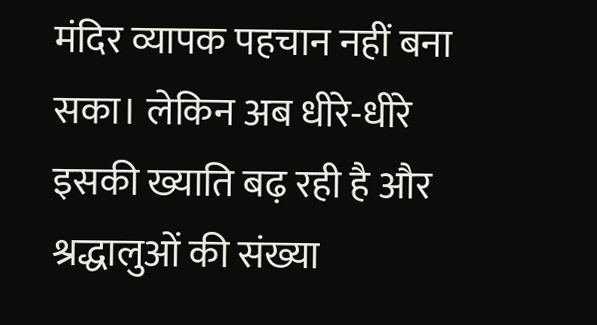मंदिर व्यापक पहचान नहीं बना सका। लेकिन अब धीरे-धीरे इसकी ख्याति बढ़ रही है और श्रद्धालुओं की संख्या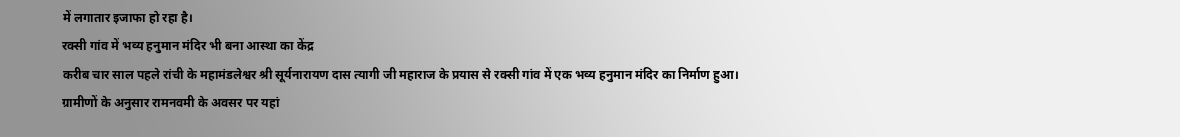में लगातार इजाफा हो रहा है।
रक्सी गांव में भव्य हनुमान मंदिर भी बना आस्था का केंद्र
करीब चार साल पहले रांची के महामंडलेश्वर श्री सूर्यनारायण दास त्यागी जी महाराज के प्रयास से रक्सी गांव में एक भव्य हनुमान मंदिर का निर्माण हुआ।
ग्रामीणों के अनुसार रामनवमी के अवसर पर यहां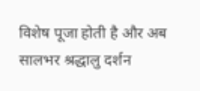विशेष पूजा होती है और अब सालभर श्रद्धालु दर्शन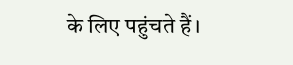के लिए पहुंचते हैं।